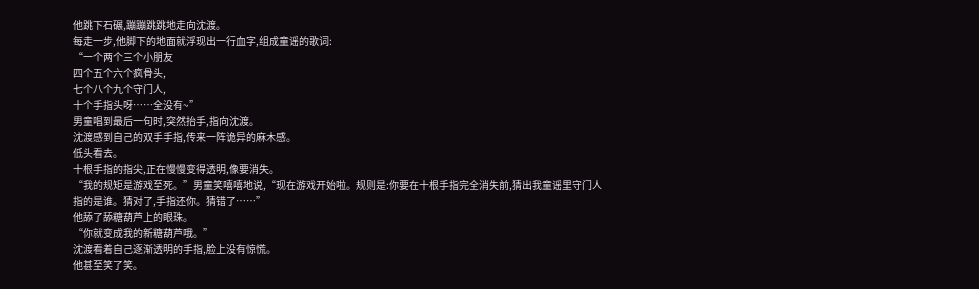他跳下石碾,蹦蹦跳跳地走向沈渡。
每走一步,他脚下的地面就浮现出一行血字,组成童谣的歌词:
“一个两个三个小朋友
四个五个六个疯骨头,
七个八个九个守门人,
十个手指头呀……全没有~”
男童唱到最后一句时,突然抬手,指向沈渡。
沈渡感到自己的双手手指,传来一阵诡异的麻木感。
低头看去。
十根手指的指尖,正在慢慢变得透明,像要消失。
“我的规矩是游戏至死。”男童笑嘻嘻地说,“现在游戏开始啦。规则是:你要在十根手指完全消失前,猜出我童谣里守门人指的是谁。猜对了,手指还你。猜错了……”
他舔了舔糖葫芦上的眼珠。
“你就变成我的新糖葫芦哦。”
沈渡看着自己逐渐透明的手指,脸上没有惊慌。
他甚至笑了笑。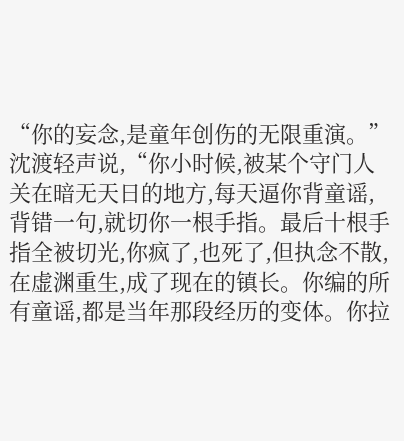“你的妄念,是童年创伤的无限重演。”沈渡轻声说,“你小时候,被某个守门人关在暗无天日的地方,每天逼你背童谣,背错一句,就切你一根手指。最后十根手指全被切光,你疯了,也死了,但执念不散,在虚渊重生,成了现在的镇长。你编的所有童谣,都是当年那段经历的变体。你拉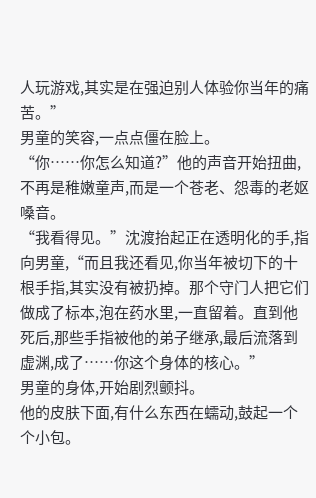人玩游戏,其实是在强迫别人体验你当年的痛苦。”
男童的笑容,一点点僵在脸上。
“你……你怎么知道?”他的声音开始扭曲,不再是稚嫩童声,而是一个苍老、怨毒的老妪嗓音。
“我看得见。”沈渡抬起正在透明化的手,指向男童,“而且我还看见,你当年被切下的十根手指,其实没有被扔掉。那个守门人把它们做成了标本,泡在药水里,一直留着。直到他死后,那些手指被他的弟子继承,最后流落到虚渊,成了……你这个身体的核心。”
男童的身体,开始剧烈颤抖。
他的皮肤下面,有什么东西在蠕动,鼓起一个个小包。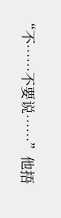“不……不要说……”他捂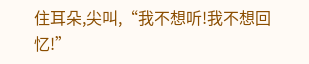住耳朵,尖叫,“我不想听!我不想回忆!”